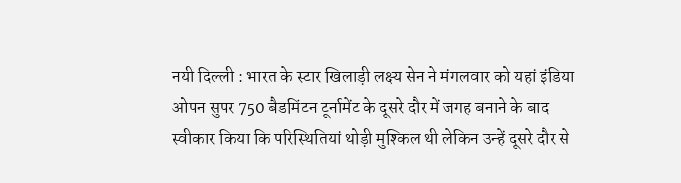नयी दिल्ली : भारत के स्टार खिलाड़ी लक्ष्य सेन ने मंगलवार को यहां इंडिया ओपन सुपर 750 बैडमिंटन टूर्नामेंट के दूसरे दौर में जगह बनाने के बाद स्वीकार किया कि परिस्थितियां थोड़ी मुश्किल थी लेकिन उन्हें दूसरे दौर से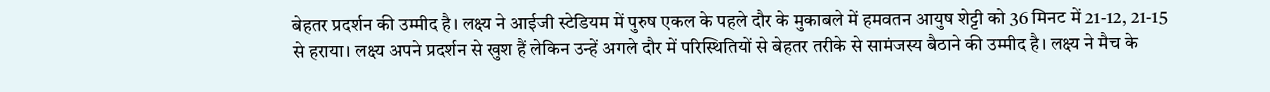बेहतर प्रदर्शन की उम्मीद है। लक्ष्य ने आईजी स्टेडियम में पुरुष एकल के पहले दौर के मुकाबले में हमवतन आयुष शेट्टी को 36 मिनट में 21-12, 21-15 से हराया। लक्ष्य अपने प्रदर्शन से खुश हैं लेकिन उन्हें अगले दौर में परिस्थितियों से बेहतर तरीके से सामंजस्य बैठाने की उम्मीद है। लक्ष्य ने मैच के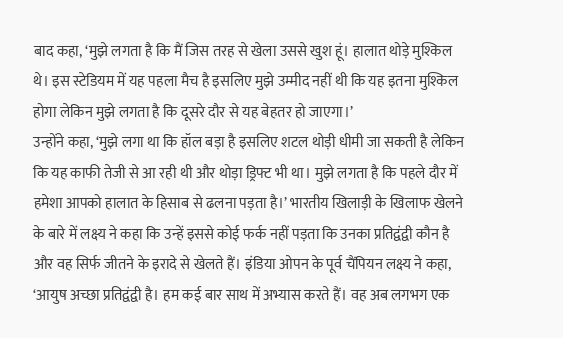बाद कहा, ‘मुझे लगता है कि मैं जिस तरह से खेला उससे खुश हूं। हालात थोड़े मुश्किल थे। इस स्टेडियम में यह पहला मैच है इसलिए मुझे उम्मीद नहीं थी कि यह इतना मुश्किल होगा लेकिन मुझे लगता है कि दूसरे दौर से यह बेहतर हो जाएगा।’
उन्होंने कहा, ‘मुझे लगा था कि हॉल बड़ा है इसलिए शटल थोड़ी धीमी जा सकती है लेकिन कि यह काफी तेजी से आ रही थी और थोड़ा ड्रिफ्ट भी था। मुझे लगता है कि पहले दौर में हमेशा आपको हालात के हिसाब से ढलना पड़ता है।’ भारतीय खिलाड़ी के खिलाफ खेलने के बारे में लक्ष्य ने कहा कि उन्हें इससे कोई फर्क नहीं पड़ता कि उनका प्रतिद्वंद्वी कौन है और वह सिर्फ जीतने के इरादे से खेलते हैं। इंडिया ओपन के पूर्व चैंपियन लक्ष्य ने कहा, ‘आयुष अच्छा प्रतिद्वंद्वी है। हम कई बार साथ में अभ्यास करते हैं। वह अब लगभग एक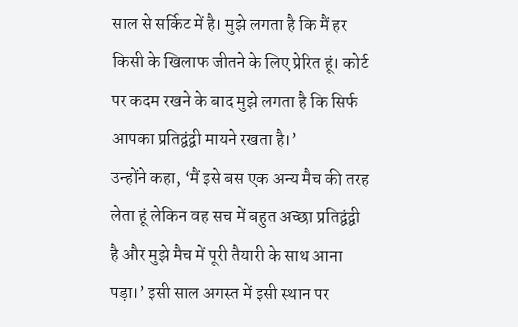साल से सर्किट में है। मुझे लगता है कि मैं हर किसी के खिलाफ जीतने के लिए प्रेरित हूं। कोर्ट पर कदम रखने के बाद मुझे लगता है कि सिर्फ आपका प्रतिद्वंद्वी मायने रखता है।’
उन्होंने कहा, ‘मैं इसे बस एक अन्य मैच की तरह लेता हूं लेकिन वह सच में बहुत अच्छा प्रतिद्वंद्वी है और मुझे मैच में पूरी तैयारी के साथ आना पड़ा।’ इसी साल अगस्त में इसी स्थान पर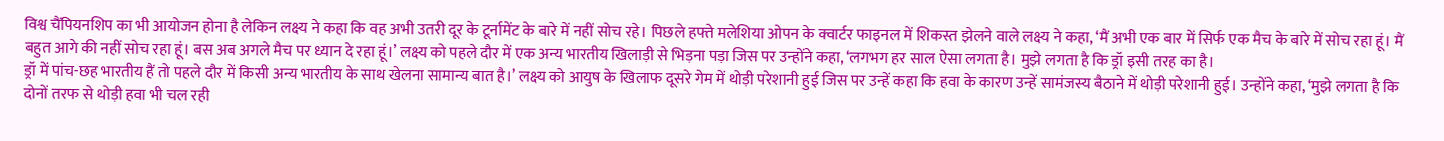विश्व चैंपियनशिप का भी आयोजन होना है लेकिन लक्ष्य ने कहा कि वह अभी उतरी दूर के टूर्नामेंट के बारे में नहीं सोच रहे। पिछले हफ्ते मलेशिया ओपन के क्वार्टर फाइनल में शिकस्त झेलने वाले लक्ष्य ने कहा, ‘मैं अभी एक बार में सिर्फ एक मैच के बारे में सोच रहा हूं। मैं बहुत आगे की नहीं सोच रहा हूं। बस अब अगले मैच पर ध्यान दे रहा हूं।’ लक्ष्य को पहले दौर में एक अन्य भारतीय खिलाड़ी से भिड़ना पड़ा जिस पर उन्होंने कहा, ‘लगभग हर साल ऐसा लगता है। मुझे लगता है कि ड्रॉ इसी तरह का है।
ड्रॉ में पांच-छह भारतीय हैं तो पहले दौर में किसी अन्य भारतीय के साथ खेलना सामान्य बात है।’ लक्ष्य को आयुष के खिलाफ दूसरे गेम में थोड़ी परेशानी हुई जिस पर उन्हें कहा कि हवा के कारण उन्हें सामंजस्य बैठाने में थोड़ी परेशानी हुई। उन्होंने कहा, ‘मुझे लगता है कि दोनों तरफ से थोड़ी हवा भी चल रही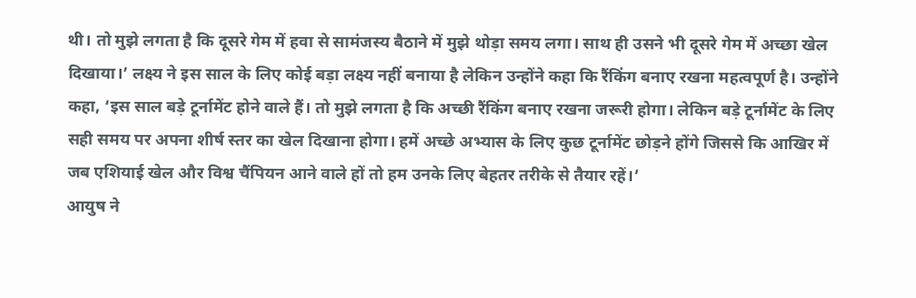थी। तो मुझे लगता है कि दूसरे गेम में हवा से सामंजस्य बैठाने में मुझे थोड़ा समय लगा। साथ ही उसने भी दूसरे गेम में अच्छा खेल दिखाया।’ लक्ष्य ने इस साल के लिए कोई बड़ा लक्ष्य नहीं बनाया है लेकिन उन्होंने कहा कि रैंकिंग बनाए रखना महत्वपूर्ण है। उन्होंने कहा, ‘इस साल बड़े टूर्नामेंट होने वाले हैं। तो मुझे लगता है कि अच्छी रैंकिंग बनाए रखना जरूरी होगा। लेकिन बड़े टूर्नामेंट के लिए सही समय पर अपना शीर्ष स्तर का खेल दिखाना होगा। हमें अच्छे अभ्यास के लिए कुछ टूर्नामेंट छोड़ने होंगे जिससे कि आखिर में जब एशियाई खेल और विश्व चैंपियन आने वाले हों तो हम उनके लिए बेहतर तरीके से तैयार रहें।’
आयुष ने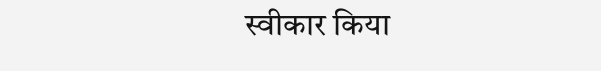स्वीकार किया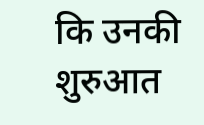कि उनकी शुरुआत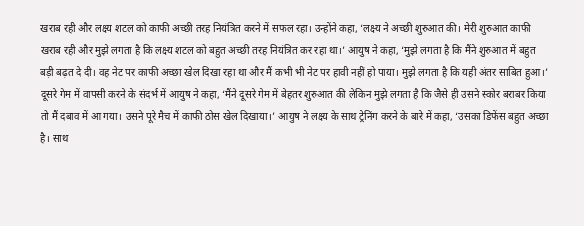खराब रही और लक्ष्य शटल को काफी अच्छी तरह नियंत्रित करने में सफल रहा। उन्होंने कहा, ‘लक्ष्य ने अच्छी शुरुआत की। मेरी शुरुआत काफी खराब रही और मुझे लगता है कि लक्ष्य शटल को बहुत अच्छी तरह नियंत्रित कर रहा था।’ आयुष ने कहा, ‘मुझे लगता है कि मैंने शुरुआत में बहुत बड़ी बढ़त दे दी। वह नेट पर काफी अच्छा खेल दिखा रहा था और मैं कभी भी नेट पर हावी नहीं हो पाया। मुझे लगता है कि यही अंतर साबित हुआ।’ दूसरे गेम में वापसी करने के संदर्भ में आयुष ने कहा, ‘मैंने दूसरे गेम में बेहतर शुरुआत की लेकिन मुझे लगता है कि जैसे ही उसने स्कोर बराबर किया तो मैं दबाव में आ गया। उसने पूरे मैच में काफी ठोस खेल दिखाया।’ आयुष ने लक्ष्य के साथ ट्रेनिंग करने के बारे में कहा, ‘उसका डिफेंस बहुत अच्छा है। साथ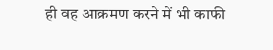ही वह आक्रमण करने में भी काफी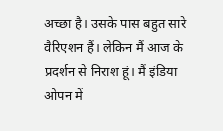अच्छा है। उसके पास बहुत सारे वैरिएशन हैं। लेकिन मैं आज के प्रदर्शन से निराश हूं। मैं इंडिया ओपन में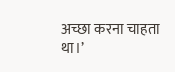अच्छा करना चाहता था।’